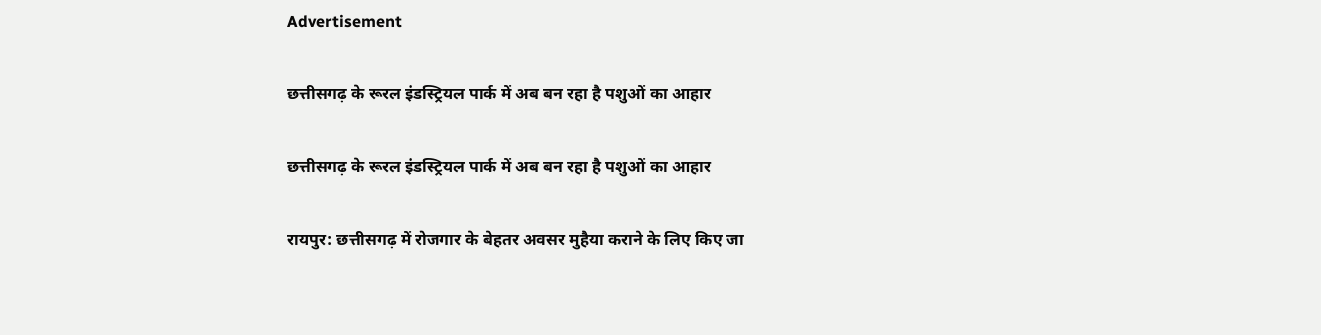Advertisement

छत्तीसगढ़ के रूरल इंडस्ट्रियल पार्क में अब बन रहा है पशुओं का आहार

छत्तीसगढ़ के रूरल इंडस्ट्रियल पार्क में अब बन रहा है पशुओं का आहार

रायपुर: छत्तीसगढ़ में रोजगार के बेहतर अवसर मुहैया कराने के लिए किए जा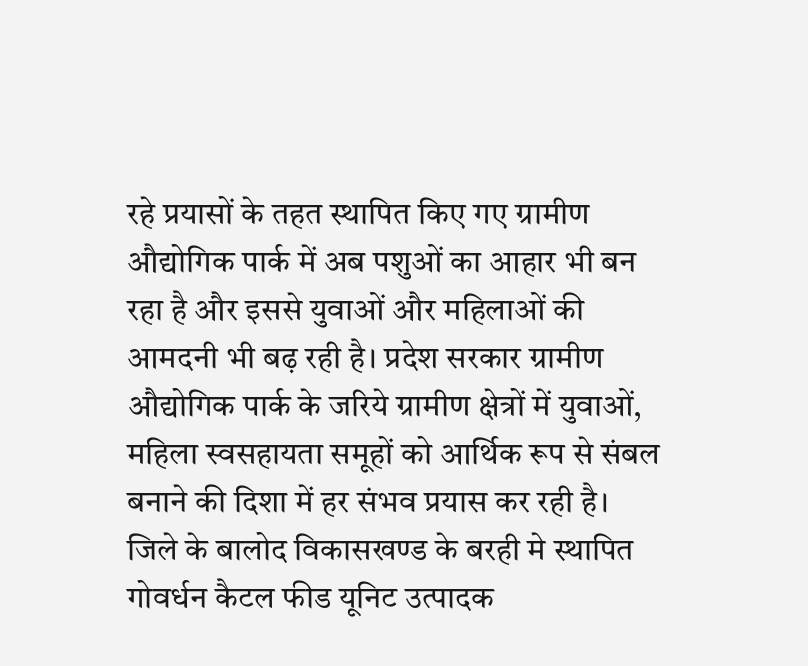रहे प्रयासों के तहत स्थापित किए गए ग्रामीण औद्योगिक पार्क में अब पशुओं का आहार भी बन रहा है और इससे युवाओं और महिलाओं की आमदनी भी बढ़ रही है। प्रदेश सरकार ग्रामीण औद्योगिक पार्क के जरिये ग्रामीण क्षेत्रों में युवाओं, महिला स्वसहायता समूहों को आर्थिक रूप से संबल बनाने की दिशा में हर संभव प्रयास कर रही है। जिले के बालोद विकासखण्ड के बरही मे स्थापित गोवर्धन कैटल फीड यूनिट उत्पादक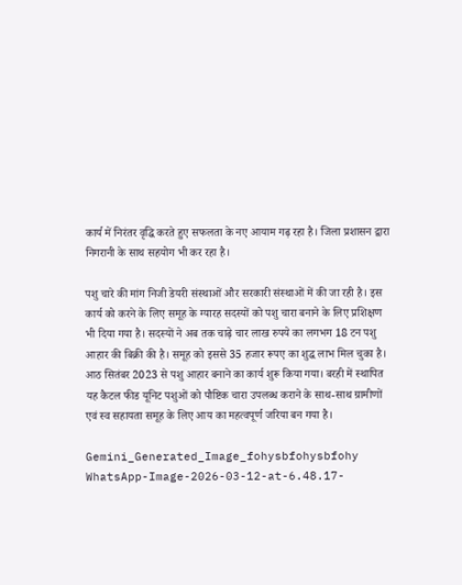कार्य में निरंतर वृद्धि करते हुए सफलता के नए आयाम गढ़ रहा है। जिला प्रशासन द्वारा निगरानी के साथ सहयोग भी कर रहा है।

पशु चारे की मांग निजी डेयरी संस्थाओं और सरकारी संस्थाओं में की जा रही है। इस कार्य को करने के लिए समूह के ग्यारह सदस्यों को पशु चारा बनाने के लिए प्रशिक्षण भी दिया गया है। सदस्यों ने अब तक चाढ़े चार लाख रुपये का लगभग 18 टन पशु आहार की बिक्री की है। समूह को इससे 35 हजार रूपए का शुद्ध लाभ मिल चुका है। आठ सितंबर 2023 से पशु आहार बनाने का कार्य शुरू किया गया। बरही में स्थापित यह कैटल फीड यूनिट पशुओं को पौष्टिक चारा उपलब्ध कराने के साथ-साथ ग्रामीणों एवं स्व सहायता समूह के लिए आय का महत्वपूर्ण जरिया बन गया है।

Gemini_Generated_Image_fohysbfohysbfohy
WhatsApp-Image-2026-03-12-at-6.48.17-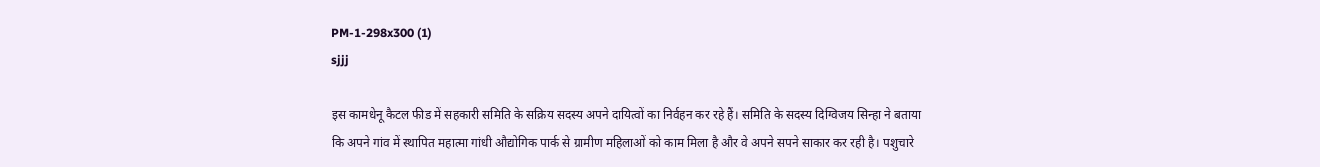PM-1-298x300 (1)
sjjj

इस कामधेनू कैटल फीड में सहकारी समिति के सक्रिय सदस्य अपने दायित्वों का निर्वहन कर रहे हैं। समिति के सदस्य दिग्विजय सिन्हा ने बताया कि अपने गांव में स्थापित महात्मा गांधी औद्योगिक पार्क से ग्रामीण महिलाओं को काम मिला है और वे अपने सपने साकार कर रही है। पशुचारे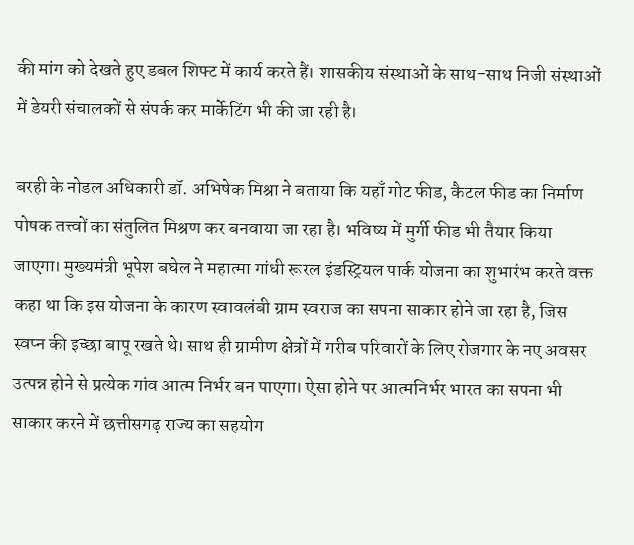की मांग को देखते हुए डबल शिफ्ट में कार्य करते हैं। शासकीय संस्थाओं के साथ-साथ निजी संस्थाओं में डेयरी संचालकों से संपर्क कर मार्केटिंग भी की जा रही है।

बरही के नोडल अधिकारी डॉ. अभिषेक मिश्रा ने बताया कि यहाँ गोट फीड, कैटल फीड का निर्माण पोषक तत्त्वों का संतुलित मिश्रण कर बनवाया जा रहा है। भविष्य में मुर्गी फीड भी तैयार किया जाएगा। मुख्यमंत्री भूपेश बघेल ने महात्मा गांधी रूरल इंडस्ट्रियल पार्क योजना का शुभारंभ करते वक्त कहा था कि इस योजना के कारण स्वावलंबी ग्राम स्वराज का सपना साकार होने जा रहा है, जिस स्वप्न की इच्छा बापू रखते थे। साथ ही ग्रामीण क्षेत्रों में गरीब परिवारों के लिए रोजगार के नए अवसर उत्पन्न होने से प्रत्येक गांव आत्म निर्भर बन पाएगा। ऐसा होने पर आत्मनिर्भर भारत का सपना भी साकार करने में छत्तीसगढ़ राज्य का सहयोग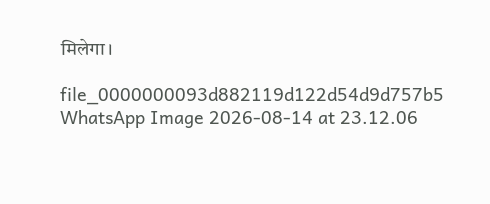मिलेगा।

file_0000000093d882119d122d54d9d757b5
WhatsApp Image 2026-08-14 at 23.12.06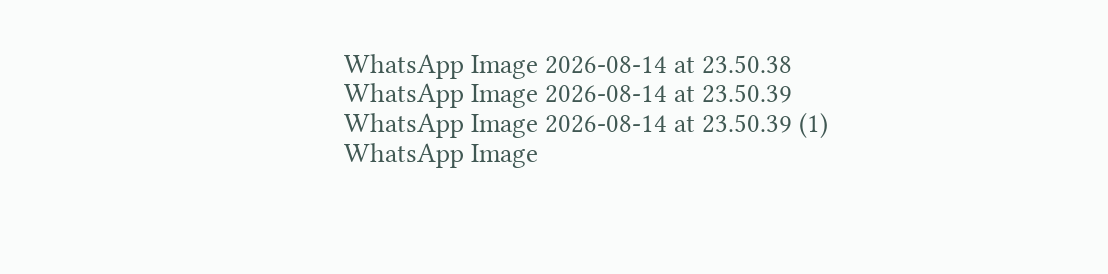WhatsApp Image 2026-08-14 at 23.50.38
WhatsApp Image 2026-08-14 at 23.50.39
WhatsApp Image 2026-08-14 at 23.50.39 (1)
WhatsApp Image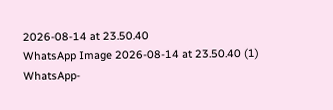2026-08-14 at 23.50.40
WhatsApp Image 2026-08-14 at 23.50.40 (1)
WhatsApp-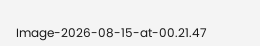Image-2026-08-15-at-00.21.47